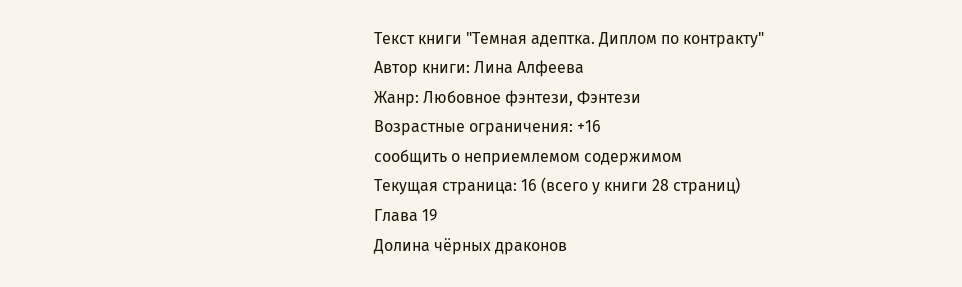Текст книги "Темная адептка. Диплом по контракту"
Автор книги: Лина Алфеева
Жанр: Любовное фэнтези, Фэнтези
Возрастные ограничения: +16
сообщить о неприемлемом содержимом
Текущая страница: 16 (всего у книги 28 страниц)
Глава 19
Долина чёрных драконов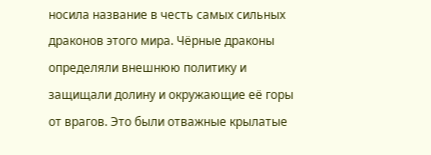носила название в честь самых сильных драконов этого мира. Чёрные драконы определяли внешнюю политику и защищали долину и окружающие её горы от врагов. Это были отважные крылатые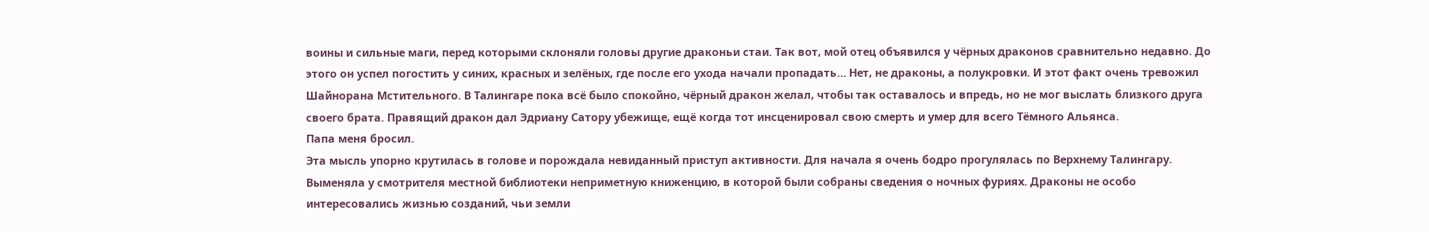воины и сильные маги, перед которыми склоняли головы другие драконьи стаи. Так вот, мой отец объявился у чёрных драконов сравнительно недавно. До этого он успел погостить у синих, красных и зелёных, где после его ухода начали пропадать… Нет, не драконы, а полукровки. И этот факт очень тревожил Шайнорана Мстительного. В Талингаре пока всё было спокойно, чёрный дракон желал, чтобы так оставалось и впредь, но не мог выслать близкого друга своего брата. Правящий дракон дал Эдриану Сатору убежище, ещё когда тот инсценировал свою смерть и умер для всего Тёмного Альянса.
Папа меня бросил.
Эта мысль упорно крутилась в голове и порождала невиданный приступ активности. Для начала я очень бодро прогулялась по Верхнему Талингару. Выменяла у смотрителя местной библиотеки неприметную книженцию, в которой были собраны сведения о ночных фуриях. Драконы не особо интересовались жизнью созданий, чьи земли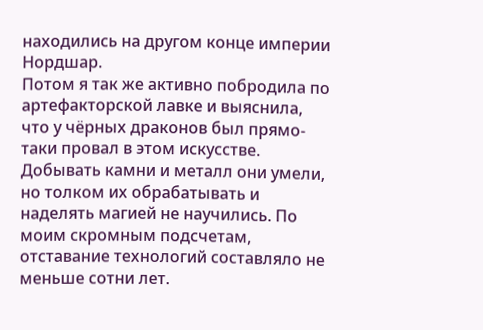находились на другом конце империи Нордшар.
Потом я так же активно побродила по артефакторской лавке и выяснила, что у чёрных драконов был прямо-таки провал в этом искусстве. Добывать камни и металл они умели, но толком их обрабатывать и наделять магией не научились. По моим скромным подсчетам, отставание технологий составляло не меньше сотни лет.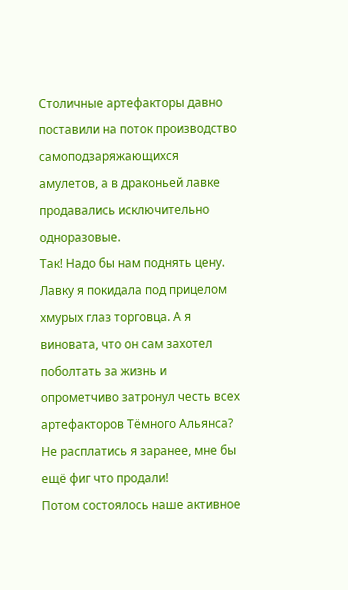Столичные артефакторы давно поставили на поток производство самоподзаряжающихся амулетов, а в драконьей лавке продавались исключительно одноразовые.
Так! Надо бы нам поднять цену.
Лавку я покидала под прицелом хмурых глаз торговца. А я виновата, что он сам захотел поболтать за жизнь и опрометчиво затронул честь всех артефакторов Тёмного Альянса?
Не расплатись я заранее, мне бы ещё фиг что продали!
Потом состоялось наше активное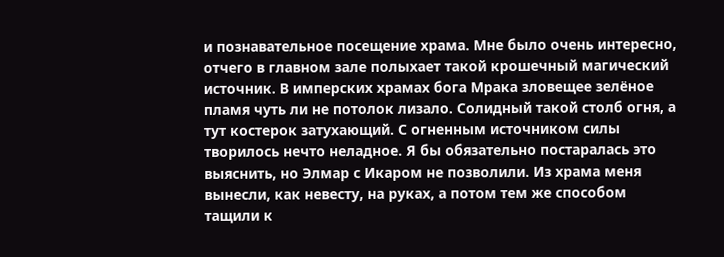и познавательное посещение храма. Мне было очень интересно, отчего в главном зале полыхает такой крошечный магический источник. В имперских храмах бога Мрака зловещее зелёное пламя чуть ли не потолок лизало. Солидный такой столб огня, а тут костерок затухающий. С огненным источником силы творилось нечто неладное. Я бы обязательно постаралась это выяснить, но Элмар с Икаром не позволили. Из храма меня вынесли, как невесту, на руках, а потом тем же способом тащили к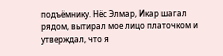подъёмнику. Нёс Элмар, Икар шагал рядом, вытирал мое лицо платочком и утверждал, что я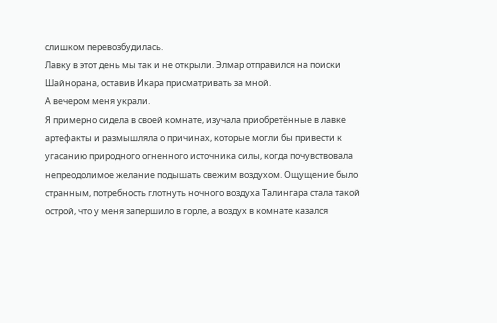слишком перевозбудилась.
Лавку в этот день мы так и не открыли. Элмар отправился на поиски Шайнорана, оставив Икара присматривать за мной.
А вечером меня украли.
Я примерно сидела в своей комнате, изучала приобретённые в лавке артефакты и размышляла о причинах, которые могли бы привести к угасанию природного огненного источника силы, когда почувствовала непреодолимое желание подышать свежим воздухом. Ощущение было странным, потребность глотнуть ночного воздуха Талингара стала такой острой, что у меня запершило в горле, а воздух в комнате казался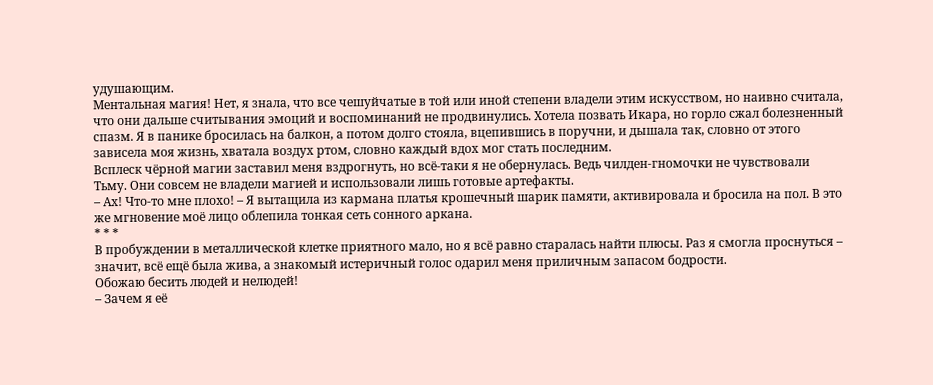удушающим.
Ментальная магия! Нет, я знала, что все чешуйчатые в той или иной степени владели этим искусством, но наивно считала, что они дальше считывания эмоций и воспоминаний не продвинулись. Хотела позвать Икара, но горло сжал болезненный спазм. Я в панике бросилась на балкон, а потом долго стояла, вцепившись в поручни, и дышала так, словно от этого зависела моя жизнь, хватала воздух ртом, словно каждый вдох мог стать последним.
Всплеск чёрной магии заставил меня вздрогнуть, но всё-таки я не обернулась. Ведь чилден-гномочки не чувствовали Тьму. Они совсем не владели магией и использовали лишь готовые артефакты.
– Ах! Что-то мне плохо! – Я вытащила из кармана платья крошечный шарик памяти, активировала и бросила на пол. В это же мгновение моё лицо облепила тонкая сеть сонного аркана.
* * *
В пробуждении в металлической клетке приятного мало, но я всё равно старалась найти плюсы. Раз я смогла проснуться – значит, всё ещё была жива, а знакомый истеричный голос одарил меня приличным запасом бодрости.
Обожаю бесить людей и нелюдей!
– Зачем я её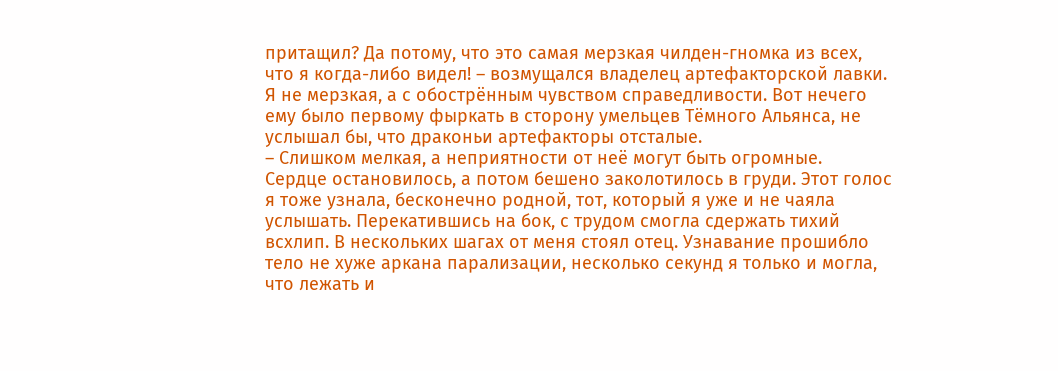притащил? Да потому, что это самая мерзкая чилден-гномка из всех, что я когда-либо видел! – возмущался владелец артефакторской лавки.
Я не мерзкая, а с обострённым чувством справедливости. Вот нечего ему было первому фыркать в сторону умельцев Тёмного Альянса, не услышал бы, что драконьи артефакторы отсталые.
– Слишком мелкая, а неприятности от неё могут быть огромные.
Сердце остановилось, а потом бешено заколотилось в груди. Этот голос я тоже узнала, бесконечно родной, тот, который я уже и не чаяла услышать. Перекатившись на бок, с трудом смогла сдержать тихий всхлип. В нескольких шагах от меня стоял отец. Узнавание прошибло тело не хуже аркана парализации, несколько секунд я только и могла, что лежать и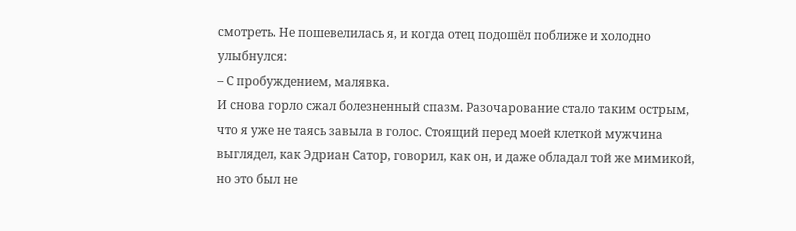смотреть. Не пошевелилась я, и когда отец подошёл поближе и холодно улыбнулся:
– С пробуждением, малявка.
И снова горло сжал болезненный спазм. Разочарование стало таким острым, что я уже не таясь завыла в голос. Стоящий перед моей клеткой мужчина выглядел, как Эдриан Сатор, говорил, как он, и даже обладал той же мимикой, но это был не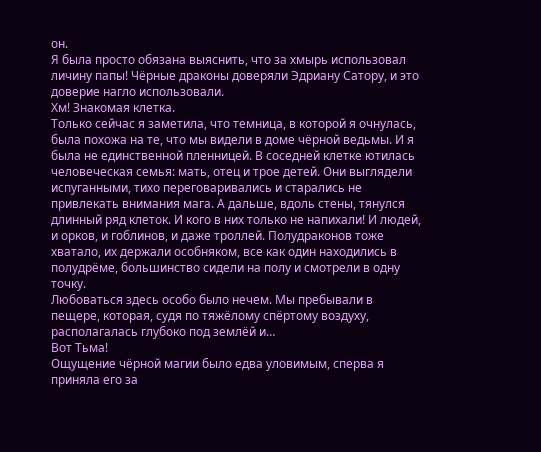он.
Я была просто обязана выяснить, что за хмырь использовал личину папы! Чёрные драконы доверяли Эдриану Сатору, и это доверие нагло использовали.
Хм! Знакомая клетка.
Только сейчас я заметила, что темница, в которой я очнулась, была похожа на те, что мы видели в доме чёрной ведьмы. И я была не единственной пленницей. В соседней клетке ютилась человеческая семья: мать, отец и трое детей. Они выглядели испуганными, тихо переговаривались и старались не привлекать внимания мага. А дальше, вдоль стены, тянулся длинный ряд клеток. И кого в них только не напихали! И людей, и орков, и гоблинов, и даже троллей. Полудраконов тоже хватало, их держали особняком, все как один находились в полудрёме, большинство сидели на полу и смотрели в одну точку.
Любоваться здесь особо было нечем. Мы пребывали в пещере, которая, судя по тяжёлому спёртому воздуху, располагалась глубоко под землёй и…
Вот Тьма!
Ощущение чёрной магии было едва уловимым, сперва я приняла его за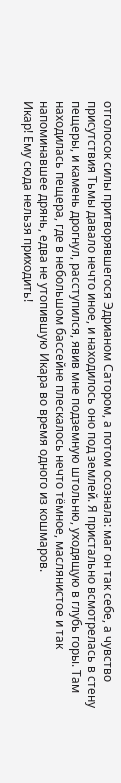отголосок силы притворявшегося Эдрианом Сатором, а потом осознала: маг он так себе, а чувство присутствия Тьмы давало нечто иное, и находилось оно под землей. Я пристально всмотрелась в стену пещеры, и камень дрогнул, расступился, явив мне подземную штольню, уходящую в глубь горы. Там находилась пещера, где в небольшом бассейне плескалось нечто тёмное, маслянистое и так напоминавшее дрянь, едва не утопившую Икара во время одного из кошмаров.
Икар! Ему сюда нельзя приходить!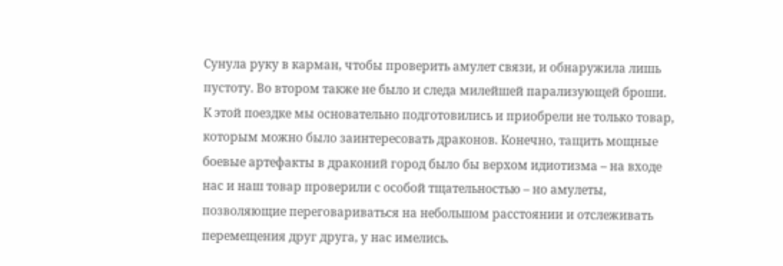Сунула руку в карман, чтобы проверить амулет связи, и обнаружила лишь пустоту. Во втором также не было и следа милейшей парализующей броши. К этой поездке мы основательно подготовились и приобрели не только товар, которым можно было заинтересовать драконов. Конечно, тащить мощные боевые артефакты в драконий город было бы верхом идиотизма – на входе нас и наш товар проверили с особой тщательностью – но амулеты, позволяющие переговариваться на небольшом расстоянии и отслеживать перемещения друг друга, у нас имелись.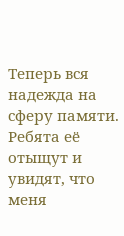Теперь вся надежда на сферу памяти. Ребята её отыщут и увидят, что меня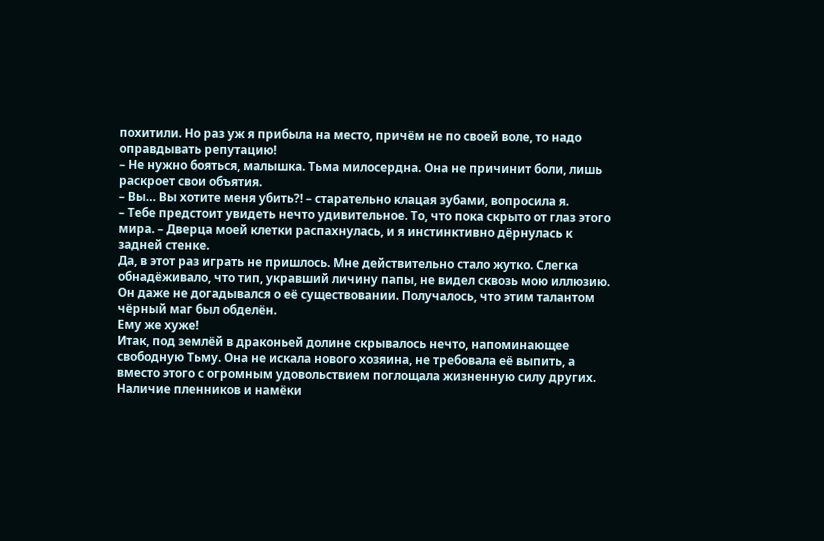похитили. Но раз уж я прибыла на место, причём не по своей воле, то надо оправдывать репутацию!
– Не нужно бояться, малышка. Тьма милосердна. Она не причинит боли, лишь раскроет свои объятия.
– Вы… Вы хотите меня убить?! – старательно клацая зубами, вопросила я.
– Тебе предстоит увидеть нечто удивительное. То, что пока скрыто от глаз этого мира. – Дверца моей клетки распахнулась, и я инстинктивно дёрнулась к задней стенке.
Да, в этот раз играть не пришлось. Мне действительно стало жутко. Слегка обнадёживало, что тип, укравший личину папы, не видел сквозь мою иллюзию. Он даже не догадывался о её существовании. Получалось, что этим талантом чёрный маг был обделён.
Ему же хуже!
Итак, под землёй в драконьей долине скрывалось нечто, напоминающее свободную Тьму. Она не искала нового хозяина, не требовала её выпить, а вместо этого с огромным удовольствием поглощала жизненную силу других.
Наличие пленников и намёки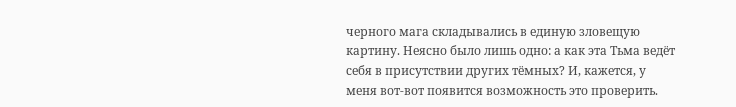черного мага складывались в единую зловещую картину. Неясно было лишь одно: а как эта Тьма ведёт себя в присутствии других тёмных? И, кажется, у меня вот-вот появится возможность это проверить.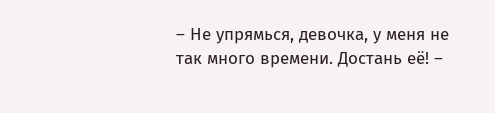– Не упрямься, девочка, у меня не так много времени. Достань её! –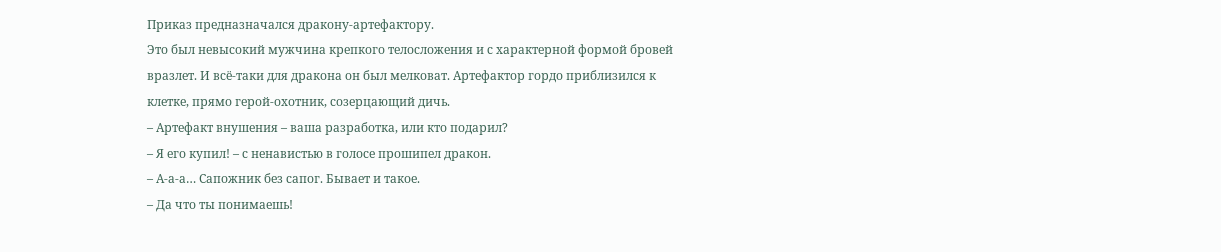Приказ предназначался дракону-артефактору.
Это был невысокий мужчина крепкого телосложения и с характерной формой бровей вразлет. И всё-таки для дракона он был мелковат. Артефактор гордо приблизился к клетке, прямо герой-охотник, созерцающий дичь.
– Артефакт внушения – ваша разработка, или кто подарил?
– Я его купил! – с ненавистью в голосе прошипел дракон.
– А-а-а… Сапожник без сапог. Бывает и такое.
– Да что ты понимаешь!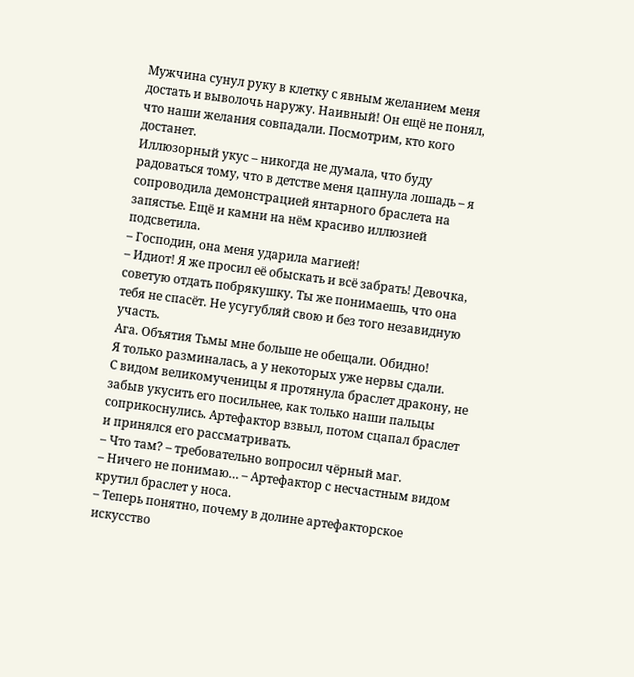Мужчина сунул руку в клетку с явным желанием меня достать и выволочь наружу. Наивный! Он ещё не понял, что наши желания совпадали. Посмотрим, кто кого достанет.
Иллюзорный укус – никогда не думала, что буду радоваться тому, что в детстве меня цапнула лошадь – я сопроводила демонстрацией янтарного браслета на запястье. Ещё и камни на нём красиво иллюзией подсветила.
– Господин, она меня ударила магией!
– Идиот! Я же просил её обыскать и всё забрать! Девочка, советую отдать побрякушку. Ты же понимаешь, что она тебя не спасёт. Не усугубляй свою и без того незавидную участь.
Ага. Объятия Тьмы мне больше не обещали. Обидно!
Я только разминалась, а у некоторых уже нервы сдали.
С видом великомученицы я протянула браслет дракону, не забыв укусить его посильнее, как только наши пальцы соприкоснулись. Артефактор взвыл, потом сцапал браслет и принялся его рассматривать.
– Что там? – требовательно вопросил чёрный маг.
– Ничего не понимаю… – Артефактор с несчастным видом крутил браслет у носа.
– Теперь понятно, почему в долине артефакторское искусство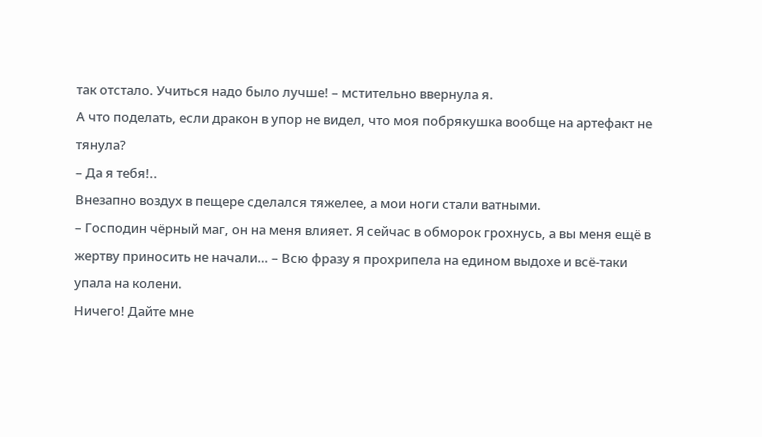так отстало. Учиться надо было лучше! – мстительно ввернула я.
А что поделать, если дракон в упор не видел, что моя побрякушка вообще на артефакт не тянула?
– Да я тебя!..
Внезапно воздух в пещере сделался тяжелее, а мои ноги стали ватными.
– Господин чёрный маг, он на меня влияет. Я сейчас в обморок грохнусь, а вы меня ещё в жертву приносить не начали… – Всю фразу я прохрипела на едином выдохе и всё-таки упала на колени.
Ничего! Дайте мне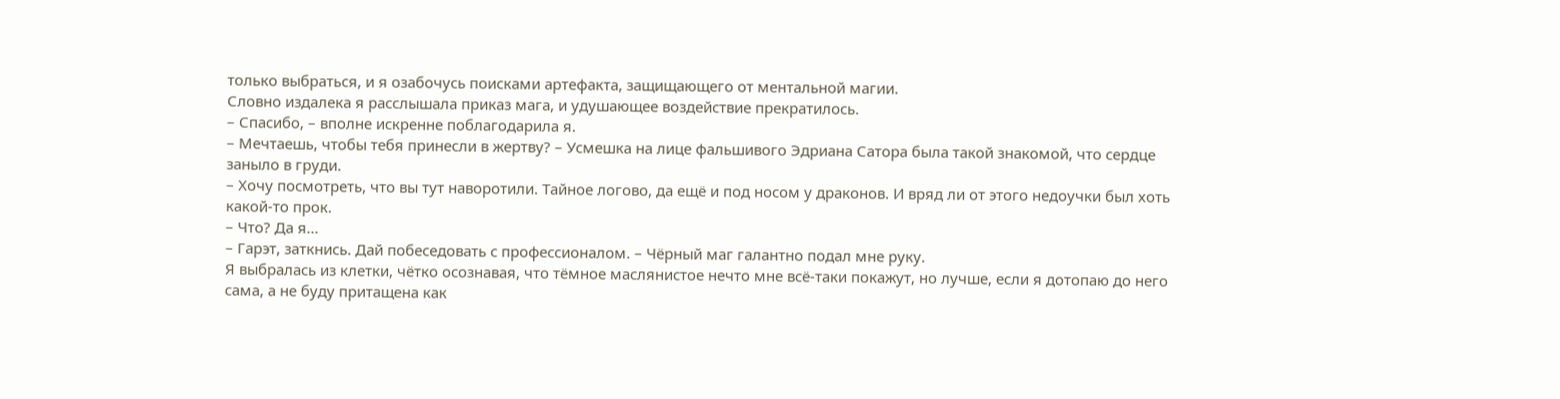только выбраться, и я озабочусь поисками артефакта, защищающего от ментальной магии.
Словно издалека я расслышала приказ мага, и удушающее воздействие прекратилось.
– Спасибо, – вполне искренне поблагодарила я.
– Мечтаешь, чтобы тебя принесли в жертву? – Усмешка на лице фальшивого Эдриана Сатора была такой знакомой, что сердце заныло в груди.
– Хочу посмотреть, что вы тут наворотили. Тайное логово, да ещё и под носом у драконов. И вряд ли от этого недоучки был хоть какой-то прок.
– Что? Да я…
– Гарэт, заткнись. Дай побеседовать с профессионалом. – Чёрный маг галантно подал мне руку.
Я выбралась из клетки, чётко осознавая, что тёмное маслянистое нечто мне всё-таки покажут, но лучше, если я дотопаю до него сама, а не буду притащена как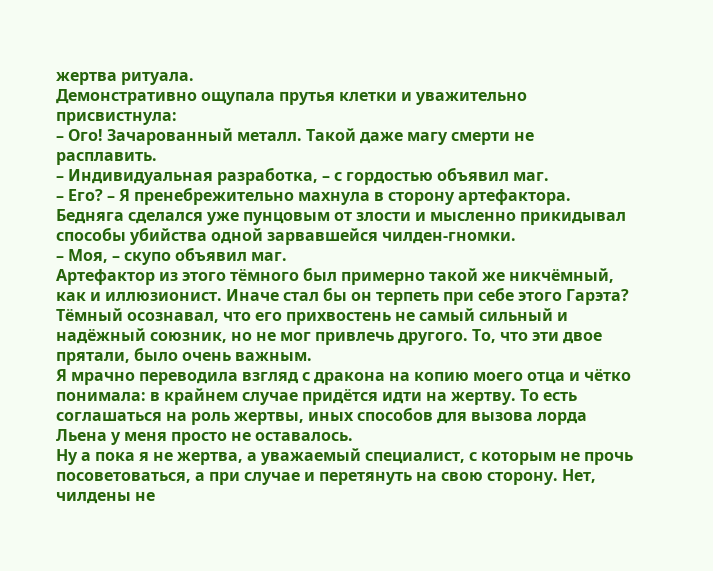жертва ритуала.
Демонстративно ощупала прутья клетки и уважительно присвистнула:
– Ого! Зачарованный металл. Такой даже магу смерти не расплавить.
– Индивидуальная разработка, – с гордостью объявил маг.
– Его? – Я пренебрежительно махнула в сторону артефактора.
Бедняга сделался уже пунцовым от злости и мысленно прикидывал способы убийства одной зарвавшейся чилден-гномки.
– Моя, – скупо объявил маг.
Артефактор из этого тёмного был примерно такой же никчёмный, как и иллюзионист. Иначе стал бы он терпеть при себе этого Гарэта? Тёмный осознавал, что его прихвостень не самый сильный и надёжный союзник, но не мог привлечь другого. То, что эти двое прятали, было очень важным.
Я мрачно переводила взгляд с дракона на копию моего отца и чётко понимала: в крайнем случае придётся идти на жертву. То есть соглашаться на роль жертвы, иных способов для вызова лорда Льена у меня просто не оставалось.
Ну а пока я не жертва, а уважаемый специалист, с которым не прочь посоветоваться, а при случае и перетянуть на свою сторону. Нет, чилдены не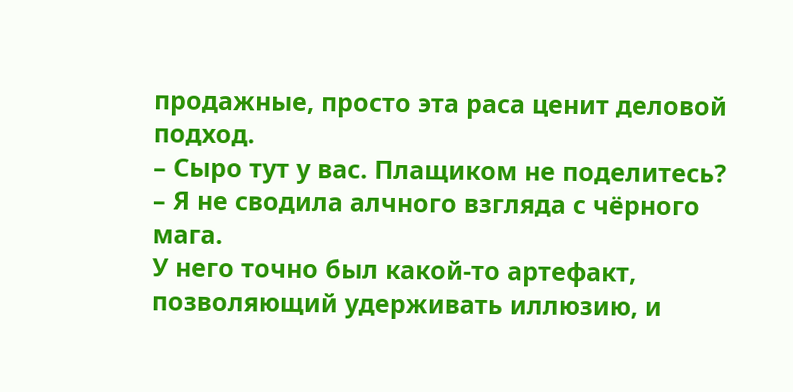продажные, просто эта раса ценит деловой подход.
– Сыро тут у вас. Плащиком не поделитесь? – Я не сводила алчного взгляда с чёрного мага.
У него точно был какой-то артефакт, позволяющий удерживать иллюзию, и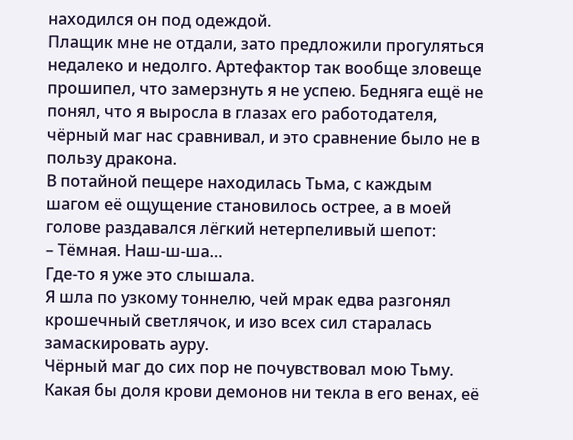находился он под одеждой.
Плащик мне не отдали, зато предложили прогуляться недалеко и недолго. Артефактор так вообще зловеще прошипел, что замерзнуть я не успею. Бедняга ещё не понял, что я выросла в глазах его работодателя, чёрный маг нас сравнивал, и это сравнение было не в пользу дракона.
В потайной пещере находилась Тьма, с каждым шагом её ощущение становилось острее, а в моей голове раздавался лёгкий нетерпеливый шепот:
– Тёмная. Наш-ш-ша…
Где-то я уже это слышала.
Я шла по узкому тоннелю, чей мрак едва разгонял крошечный светлячок, и изо всех сил старалась замаскировать ауру.
Чёрный маг до сих пор не почувствовал мою Тьму. Какая бы доля крови демонов ни текла в его венах, её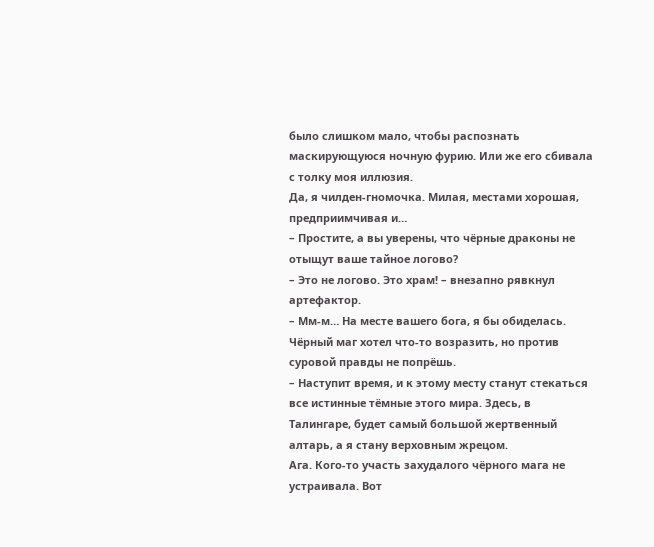было слишком мало, чтобы распознать маскирующуюся ночную фурию. Или же его сбивала с толку моя иллюзия.
Да, я чилден-гномочка. Милая, местами хорошая, предприимчивая и…
– Простите, а вы уверены, что чёрные драконы не отыщут ваше тайное логово?
– Это не логово. Это храм! – внезапно рявкнул артефактор.
– Мм-м… На месте вашего бога, я бы обиделась.
Чёрный маг хотел что-то возразить, но против суровой правды не попрёшь.
– Наступит время, и к этому месту станут стекаться все истинные тёмные этого мира. Здесь, в Талингаре, будет самый большой жертвенный алтарь, а я стану верховным жрецом.
Ага. Кого-то участь захудалого чёрного мага не устраивала. Вот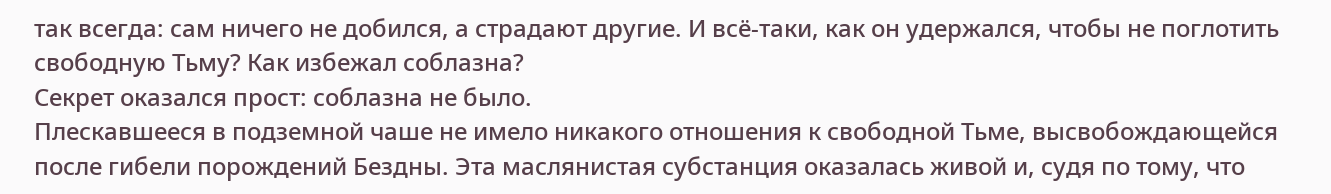так всегда: сам ничего не добился, а страдают другие. И всё-таки, как он удержался, чтобы не поглотить свободную Тьму? Как избежал соблазна?
Секрет оказался прост: соблазна не было.
Плескавшееся в подземной чаше не имело никакого отношения к свободной Тьме, высвобождающейся после гибели порождений Бездны. Эта маслянистая субстанция оказалась живой и, судя по тому, что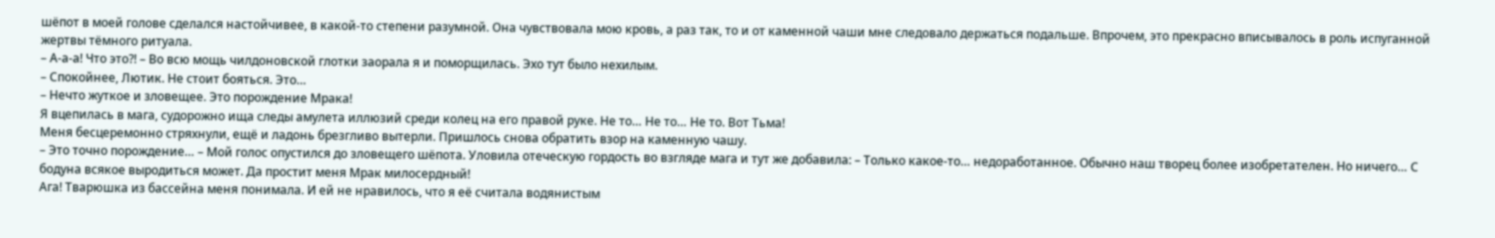шёпот в моей голове сделался настойчивее, в какой-то степени разумной. Она чувствовала мою кровь, а раз так, то и от каменной чаши мне следовало держаться подальше. Впрочем, это прекрасно вписывалось в роль испуганной жертвы тёмного ритуала.
– А-а-а! Что это?! – Во всю мощь чилдоновской глотки заорала я и поморщилась. Эхо тут было нехилым.
– Спокойнее, Лютик. Не стоит бояться. Это…
– Нечто жуткое и зловещее. Это порождение Мрака!
Я вцепилась в мага, судорожно ища следы амулета иллюзий среди колец на его правой руке. Не то… Не то… Не то. Вот Тьма!
Меня бесцеремонно стряхнули, ещё и ладонь брезгливо вытерли. Пришлось снова обратить взор на каменную чашу.
– Это точно порождение… – Мой голос опустился до зловещего шёпота. Уловила отеческую гордость во взгляде мага и тут же добавила: – Только какое-то… недоработанное. Обычно наш творец более изобретателен. Но ничего… С бодуна всякое выродиться может. Да простит меня Мрак милосердный!
Ага! Тварюшка из бассейна меня понимала. И ей не нравилось, что я её считала водянистым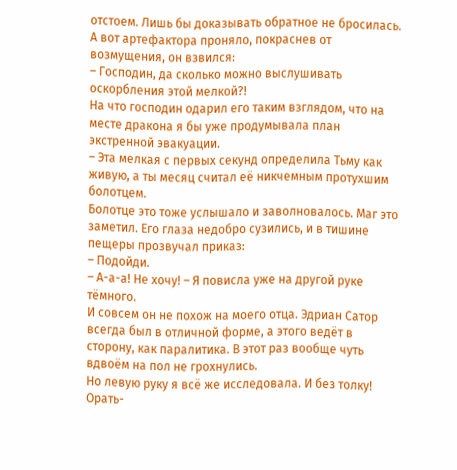отстоем. Лишь бы доказывать обратное не бросилась.
А вот артефактора проняло, покраснев от возмущения, он взвился:
– Господин, да сколько можно выслушивать оскорбления этой мелкой?!
На что господин одарил его таким взглядом, что на месте дракона я бы уже продумывала план экстренной эвакуации.
– Эта мелкая с первых секунд определила Тьму как живую, а ты месяц считал её никчемным протухшим болотцем.
Болотце это тоже услышало и заволновалось. Маг это заметил. Его глаза недобро сузились, и в тишине пещеры прозвучал приказ:
– Подойди.
– А-а-а! Не хочу! – Я повисла уже на другой руке тёмного.
И совсем он не похож на моего отца. Эдриан Сатор всегда был в отличной форме, а этого ведёт в сторону, как паралитика. В этот раз вообще чуть вдвоём на пол не грохнулись.
Но левую руку я всё же исследовала. И без толку! Орать-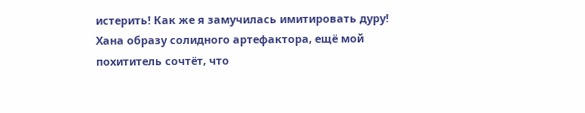истерить! Как же я замучилась имитировать дуру! Хана образу солидного артефактора, ещё мой похититель сочтёт, что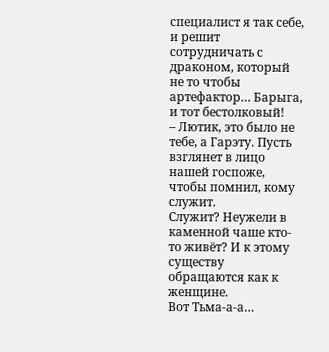специалист я так себе, и решит сотрудничать с драконом, который не то чтобы артефактор… Барыга, и тот бестолковый!
– Лютик, это было не тебе, а Гарэту. Пусть взглянет в лицо нашей госпоже, чтобы помнил, кому служит.
Служит? Неужели в каменной чаше кто-то живёт? И к этому существу обращаются как к женщине.
Вот Тьма-а-а…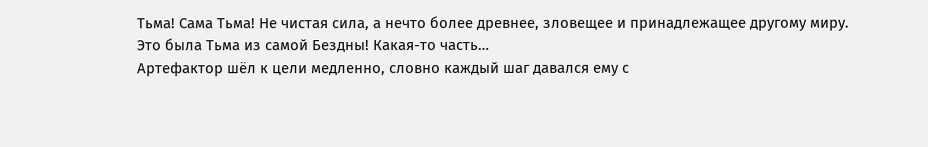Тьма! Сама Тьма! Не чистая сила, а нечто более древнее, зловещее и принадлежащее другому миру. Это была Тьма из самой Бездны! Какая-то часть…
Артефактор шёл к цели медленно, словно каждый шаг давался ему с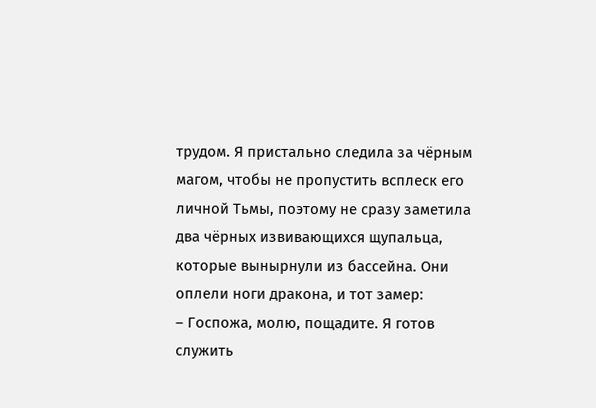трудом. Я пристально следила за чёрным магом, чтобы не пропустить всплеск его личной Тьмы, поэтому не сразу заметила два чёрных извивающихся щупальца, которые вынырнули из бассейна. Они оплели ноги дракона, и тот замер:
– Госпожа, молю, пощадите. Я готов служить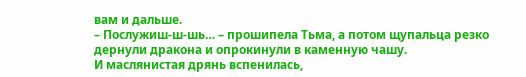вам и дальше.
– Послужиш-ш-шь… – прошипела Тьма, а потом щупальца резко дернули дракона и опрокинули в каменную чашу.
И маслянистая дрянь вспенилась,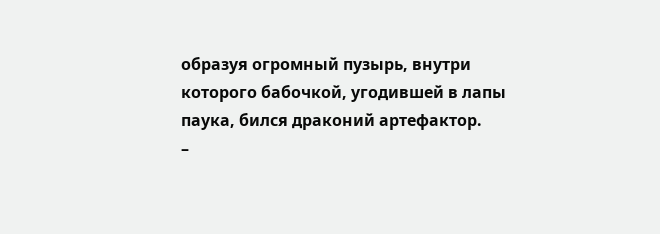образуя огромный пузырь, внутри которого бабочкой, угодившей в лапы паука, бился драконий артефактор.
–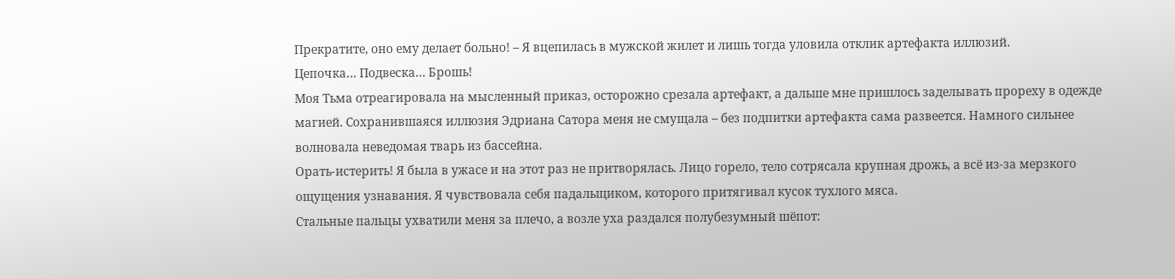Прекратите, оно ему делает больно! – Я вцепилась в мужской жилет и лишь тогда уловила отклик артефакта иллюзий.
Цепочка… Подвеска… Брошь!
Моя Тьма отреагировала на мысленный приказ, осторожно срезала артефакт, а дальше мне пришлось заделывать прореху в одежде магией. Сохранившаяся иллюзия Эдриана Сатора меня не смущала – без подпитки артефакта сама развеется. Намного сильнее волновала неведомая тварь из бассейна.
Орать-истерить! Я была в ужасе и на этот раз не притворялась. Лицо горело, тело сотрясала крупная дрожь, а всё из-за мерзкого ощущения узнавания. Я чувствовала себя падальщиком, которого притягивал кусок тухлого мяса.
Стальные пальцы ухватили меня за плечо, а возле уха раздался полубезумный шёпот: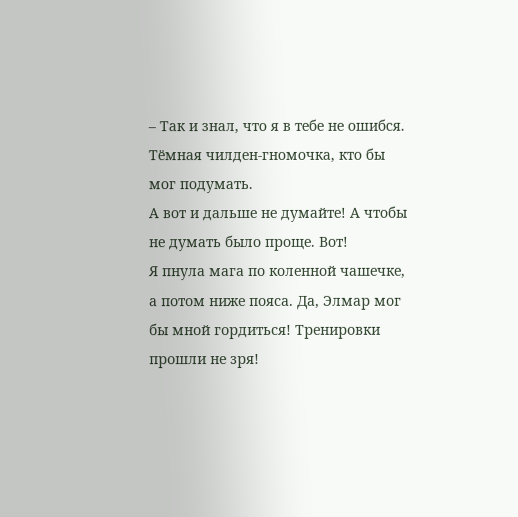– Так и знал, что я в тебе не ошибся. Тёмная чилден-гномочка, кто бы мог подумать.
А вот и дальше не думайте! А чтобы не думать было проще. Вот!
Я пнула мага по коленной чашечке, а потом ниже пояса. Да, Элмар мог бы мной гордиться! Тренировки прошли не зря!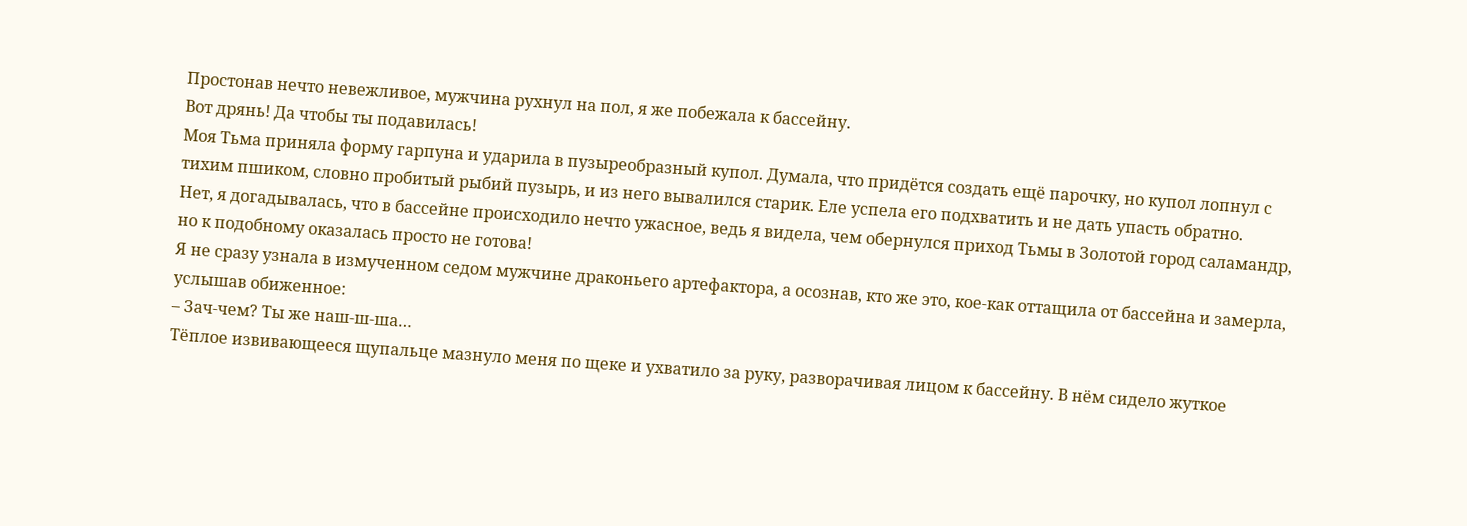Простонав нечто невежливое, мужчина рухнул на пол, я же побежала к бассейну.
Вот дрянь! Да чтобы ты подавилась!
Моя Тьма приняла форму гарпуна и ударила в пузыреобразный купол. Думала, что придётся создать ещё парочку, но купол лопнул с тихим пшиком, словно пробитый рыбий пузырь, и из него вывалился старик. Еле успела его подхватить и не дать упасть обратно.
Нет, я догадывалась, что в бассейне происходило нечто ужасное, ведь я видела, чем обернулся приход Тьмы в Золотой город саламандр, но к подобному оказалась просто не готова!
Я не сразу узнала в измученном седом мужчине драконьего артефактора, а осознав, кто же это, кое-как оттащила от бассейна и замерла, услышав обиженное:
– Зач-чем? Ты же наш-ш-ша…
Тёплое извивающееся щупальце мазнуло меня по щеке и ухватило за руку, разворачивая лицом к бассейну. В нём сидело жуткое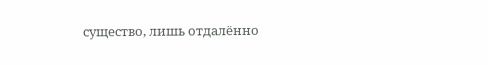существо, лишь отдалённо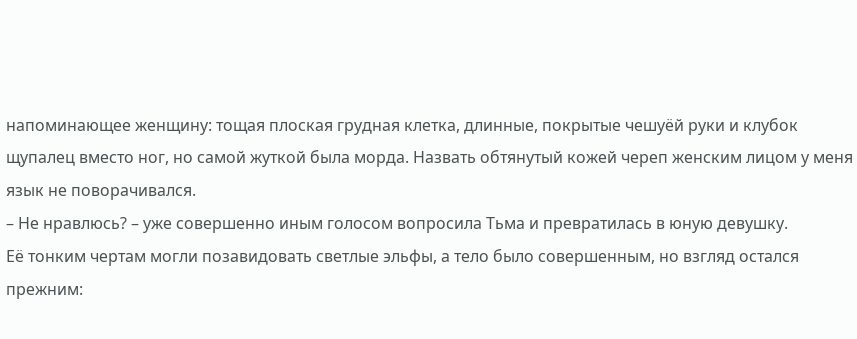напоминающее женщину: тощая плоская грудная клетка, длинные, покрытые чешуёй руки и клубок щупалец вместо ног, но самой жуткой была морда. Назвать обтянутый кожей череп женским лицом у меня язык не поворачивался.
– Не нравлюсь? – уже совершенно иным голосом вопросила Тьма и превратилась в юную девушку.
Её тонким чертам могли позавидовать светлые эльфы, а тело было совершенным, но взгляд остался прежним: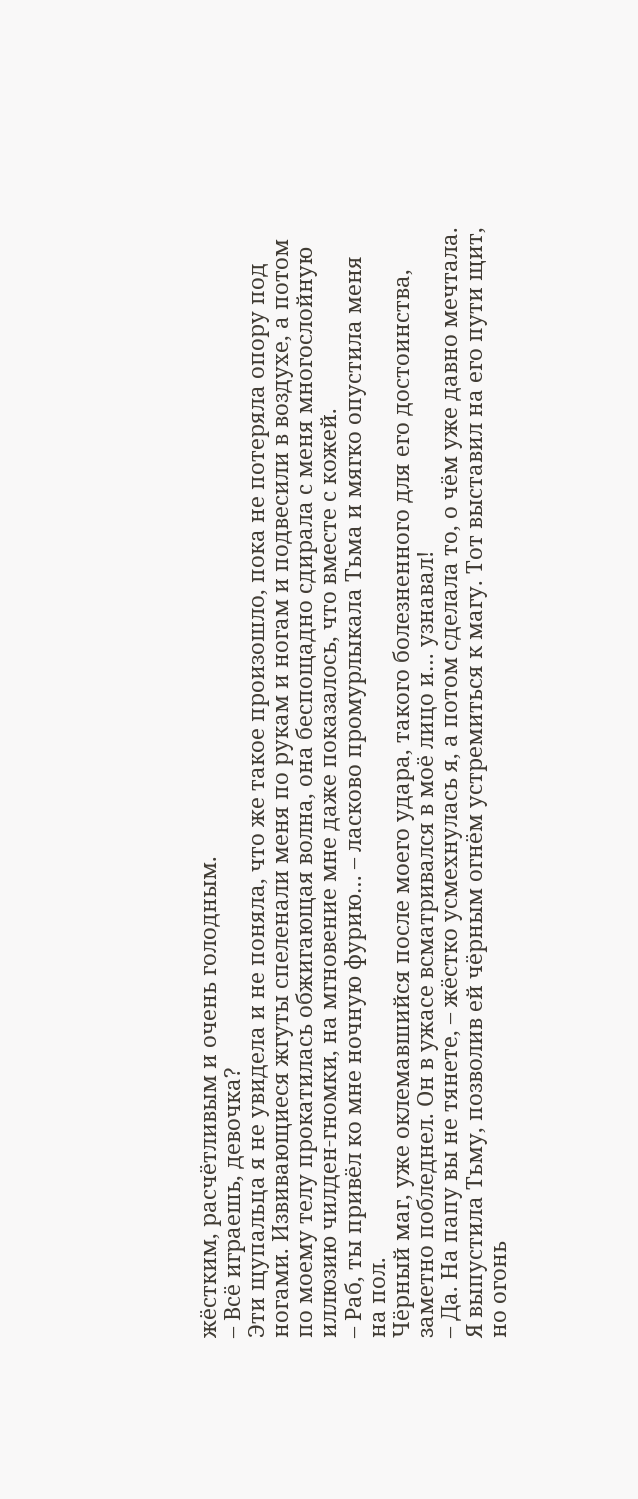жёстким, расчётливым и очень голодным.
– Всё играешь, девочка?
Эти щупальца я не увидела и не поняла, что же такое произошло, пока не потеряла опору под ногами. Извивающиеся жгуты спеленали меня по рукам и ногам и подвесили в воздухе, а потом по моему телу прокатилась обжигающая волна, она беспощадно сдирала с меня многослойную иллюзию чилден-гномки, на мгновение мне даже показалось, что вместе с кожей.
– Раб, ты привёл ко мне ночную фурию… – ласково промурлыкала Тьма и мягко опустила меня на пол.
Чёрный маг, уже оклемавшийся после моего удара, такого болезненного для его достоинства, заметно побледнел. Он в ужасе всматривался в моё лицо и… узнавал!
– Да. На папу вы не тянете, – жёстко усмехнулась я, а потом сделала то, о чём уже давно мечтала.
Я выпустила Тьму, позволив ей чёрным огнём устремиться к магу. Тот выставил на его пути щит, но огонь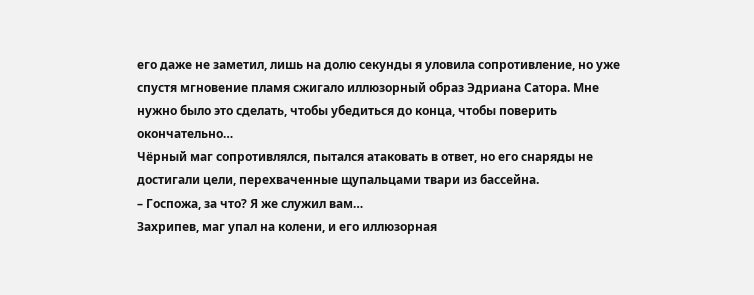его даже не заметил, лишь на долю секунды я уловила сопротивление, но уже спустя мгновение пламя сжигало иллюзорный образ Эдриана Сатора. Мне нужно было это сделать, чтобы убедиться до конца, чтобы поверить окончательно…
Чёрный маг сопротивлялся, пытался атаковать в ответ, но его снаряды не достигали цели, перехваченные щупальцами твари из бассейна.
– Госпожа, за что? Я же служил вам…
Захрипев, маг упал на колени, и его иллюзорная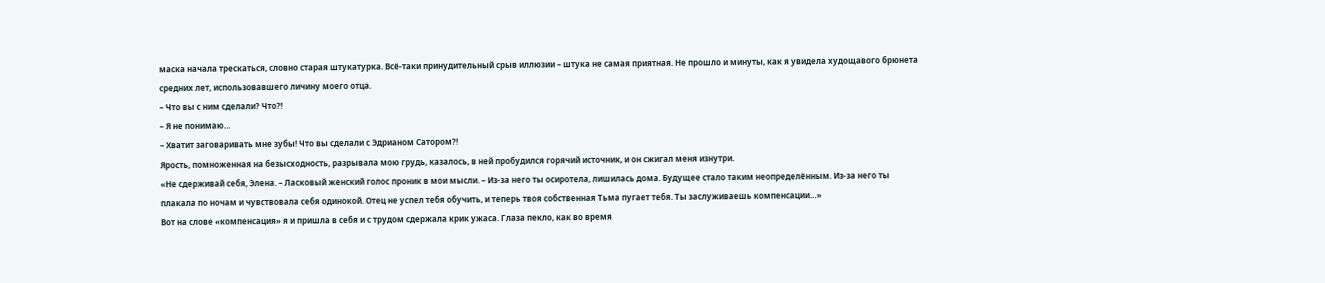маска начала трескаться, словно старая штукатурка. Всё-таки принудительный срыв иллюзии – штука не самая приятная. Не прошло и минуты, как я увидела худощавого брюнета средних лет, использовавшего личину моего отца.
– Что вы с ним сделали? Что?!
– Я не понимаю…
– Хватит заговаривать мне зубы! Что вы сделали с Эдрианом Сатором?!
Ярость, помноженная на безысходность, разрывала мою грудь, казалось, в ней пробудился горячий источник, и он сжигал меня изнутри.
«Не сдерживай себя, Элена. – Ласковый женский голос проник в мои мысли. – Из-за него ты осиротела, лишилась дома. Будущее стало таким неопределённым. Из-за него ты плакала по ночам и чувствовала себя одинокой. Отец не успел тебя обучить, и теперь твоя собственная Тьма пугает тебя. Ты заслуживаешь компенсации…»
Вот на слове «компенсация» я и пришла в себя и с трудом сдержала крик ужаса. Глаза пекло, как во время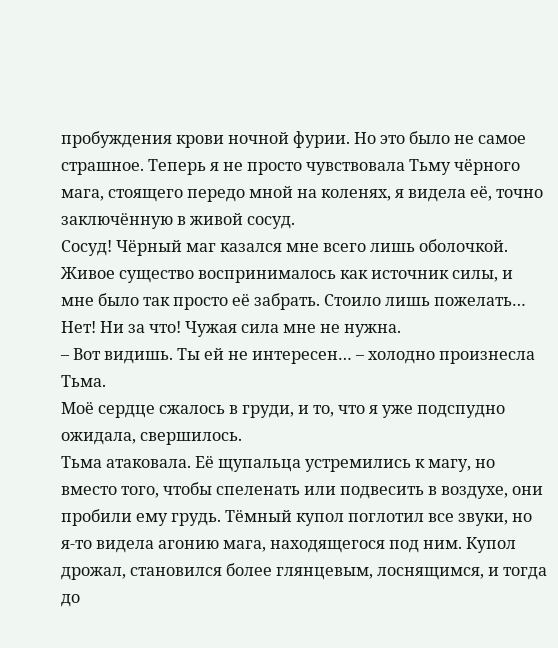пробуждения крови ночной фурии. Но это было не самое страшное. Теперь я не просто чувствовала Тьму чёрного мага, стоящего передо мной на коленях, я видела её, точно заключённую в живой сосуд.
Сосуд! Чёрный маг казался мне всего лишь оболочкой. Живое существо воспринималось как источник силы, и мне было так просто её забрать. Стоило лишь пожелать…
Нет! Ни за что! Чужая сила мне не нужна.
– Вот видишь. Ты ей не интересен… – холодно произнесла Тьма.
Моё сердце сжалось в груди, и то, что я уже подспудно ожидала, свершилось.
Тьма атаковала. Её щупальца устремились к магу, но вместо того, чтобы спеленать или подвесить в воздухе, они пробили ему грудь. Тёмный купол поглотил все звуки, но я-то видела агонию мага, находящегося под ним. Купол дрожал, становился более глянцевым, лоснящимся, и тогда до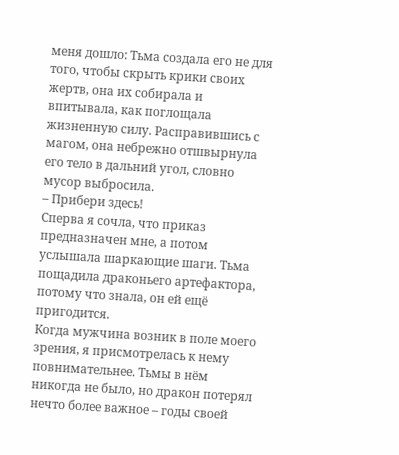меня дошло: Тьма создала его не для того, чтобы скрыть крики своих жертв, она их собирала и впитывала, как поглощала жизненную силу. Расправившись с магом, она небрежно отшвырнула его тело в дальний угол, словно мусор выбросила.
– Прибери здесь!
Сперва я сочла, что приказ предназначен мне, а потом услышала шаркающие шаги. Тьма пощадила драконьего артефактора, потому что знала, он ей ещё пригодится.
Когда мужчина возник в поле моего зрения, я присмотрелась к нему повнимательнее. Тьмы в нём никогда не было, но дракон потерял нечто более важное – годы своей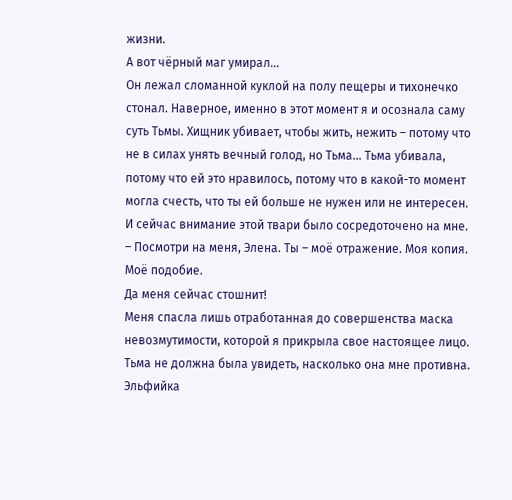жизни.
А вот чёрный маг умирал…
Он лежал сломанной куклой на полу пещеры и тихонечко стонал. Наверное, именно в этот момент я и осознала саму суть Тьмы. Хищник убивает, чтобы жить, нежить – потому что не в силах унять вечный голод, но Тьма… Тьма убивала, потому что ей это нравилось, потому что в какой-то момент могла счесть, что ты ей больше не нужен или не интересен. И сейчас внимание этой твари было сосредоточено на мне.
– Посмотри на меня, Элена. Ты – моё отражение. Моя копия. Моё подобие.
Да меня сейчас стошнит!
Меня спасла лишь отработанная до совершенства маска невозмутимости, которой я прикрыла свое настоящее лицо. Тьма не должна была увидеть, насколько она мне противна.
Эльфийка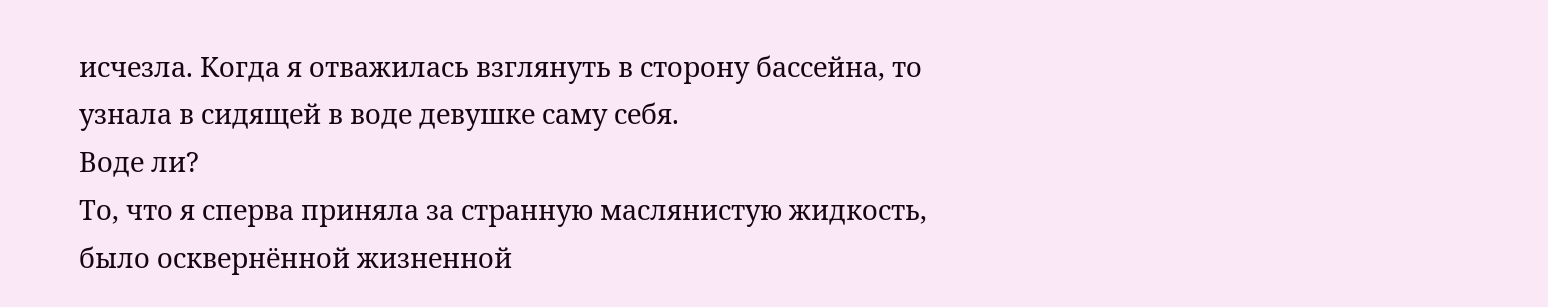исчезла. Когда я отважилась взглянуть в сторону бассейна, то узнала в сидящей в воде девушке саму себя.
Воде ли?
То, что я сперва приняла за странную маслянистую жидкость, было осквернённой жизненной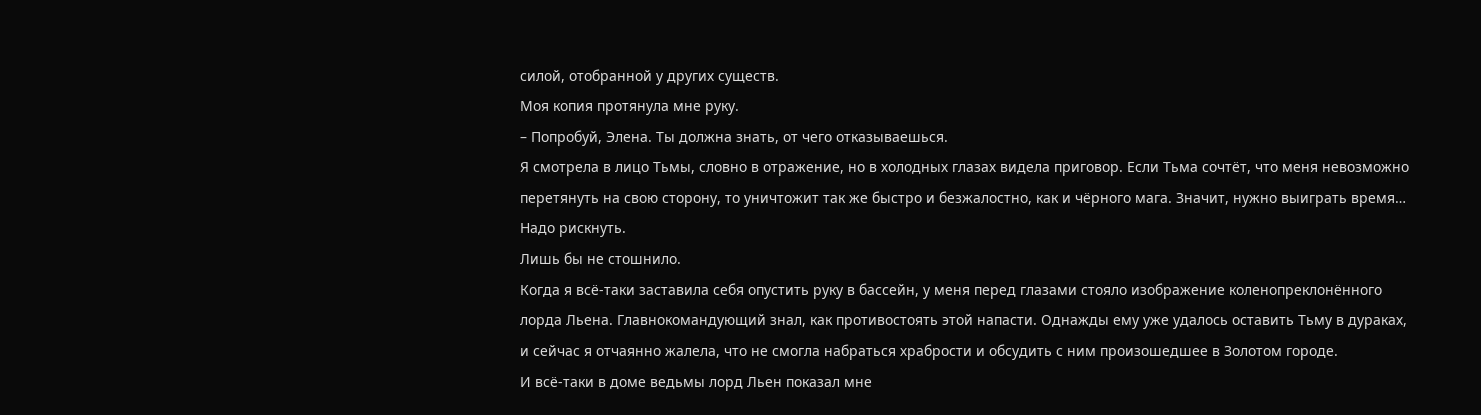силой, отобранной у других существ.
Моя копия протянула мне руку.
– Попробуй, Элена. Ты должна знать, от чего отказываешься.
Я смотрела в лицо Тьмы, словно в отражение, но в холодных глазах видела приговор. Если Тьма сочтёт, что меня невозможно перетянуть на свою сторону, то уничтожит так же быстро и безжалостно, как и чёрного мага. Значит, нужно выиграть время…
Надо рискнуть.
Лишь бы не стошнило.
Когда я всё-таки заставила себя опустить руку в бассейн, у меня перед глазами стояло изображение коленопреклонённого лорда Льена. Главнокомандующий знал, как противостоять этой напасти. Однажды ему уже удалось оставить Тьму в дураках, и сейчас я отчаянно жалела, что не смогла набраться храбрости и обсудить с ним произошедшее в Золотом городе.
И всё-таки в доме ведьмы лорд Льен показал мне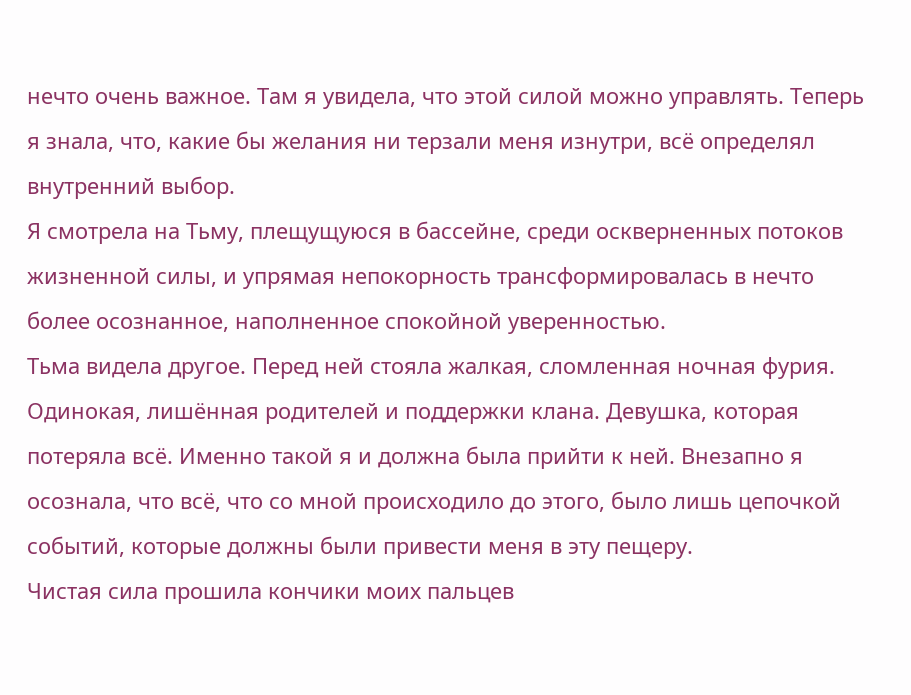нечто очень важное. Там я увидела, что этой силой можно управлять. Теперь я знала, что, какие бы желания ни терзали меня изнутри, всё определял внутренний выбор.
Я смотрела на Тьму, плещущуюся в бассейне, среди оскверненных потоков жизненной силы, и упрямая непокорность трансформировалась в нечто более осознанное, наполненное спокойной уверенностью.
Тьма видела другое. Перед ней стояла жалкая, сломленная ночная фурия. Одинокая, лишённая родителей и поддержки клана. Девушка, которая потеряла всё. Именно такой я и должна была прийти к ней. Внезапно я осознала, что всё, что со мной происходило до этого, было лишь цепочкой событий, которые должны были привести меня в эту пещеру.
Чистая сила прошила кончики моих пальцев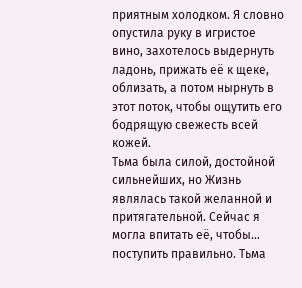приятным холодком. Я словно опустила руку в игристое вино, захотелось выдернуть ладонь, прижать её к щеке, облизать, а потом нырнуть в этот поток, чтобы ощутить его бодрящую свежесть всей кожей.
Тьма была силой, достойной сильнейших, но Жизнь являлась такой желанной и притягательной. Сейчас я могла впитать её, чтобы… поступить правильно. Тьма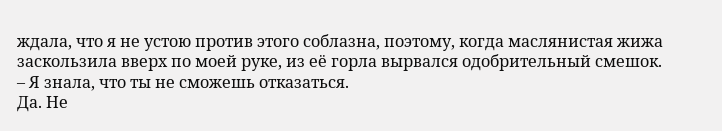ждала, что я не устою против этого соблазна, поэтому, когда маслянистая жижа заскользила вверх по моей руке, из её горла вырвался одобрительный смешок.
– Я знала, что ты не сможешь отказаться.
Да. Не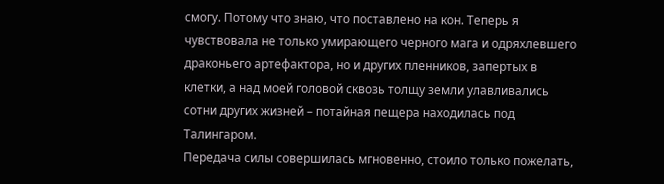смогу. Потому что знаю, что поставлено на кон. Теперь я чувствовала не только умирающего черного мага и одряхлевшего драконьего артефактора, но и других пленников, запертых в клетки, а над моей головой сквозь толщу земли улавливались сотни других жизней – потайная пещера находилась под Талингаром.
Передача силы совершилась мгновенно, стоило только пожелать,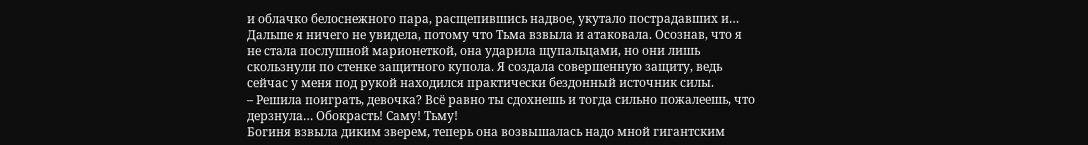и облачко белоснежного пара, расщепившись надвое, укутало пострадавших и…
Дальше я ничего не увидела, потому что Тьма взвыла и атаковала. Осознав, что я не стала послушной марионеткой, она ударила щупальцами, но они лишь скользнули по стенке защитного купола. Я создала совершенную защиту, ведь сейчас у меня под рукой находился практически бездонный источник силы.
– Решила поиграть, девочка? Всё равно ты сдохнешь и тогда сильно пожалеешь, что дерзнула… Обокрасть! Саму! Тьму!
Богиня взвыла диким зверем, теперь она возвышалась надо мной гигантским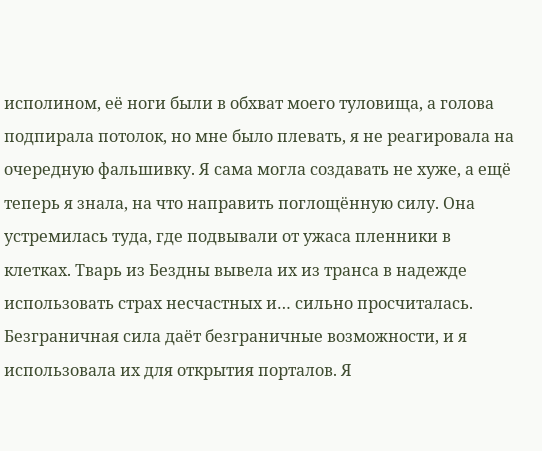исполином, её ноги были в обхват моего туловища, а голова подпирала потолок, но мне было плевать, я не реагировала на очередную фальшивку. Я сама могла создавать не хуже, а ещё теперь я знала, на что направить поглощённую силу. Она устремилась туда, где подвывали от ужаса пленники в клетках. Тварь из Бездны вывела их из транса в надежде использовать страх несчастных и… сильно просчиталась.
Безграничная сила даёт безграничные возможности, и я использовала их для открытия порталов. Я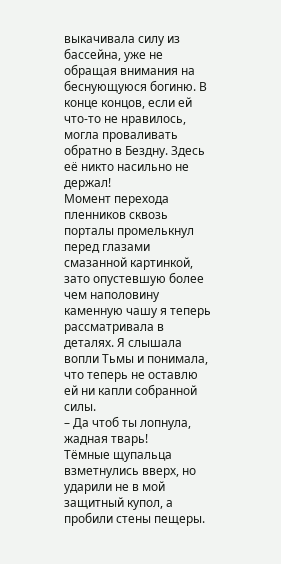выкачивала силу из бассейна, уже не обращая внимания на беснующуюся богиню. В конце концов, если ей что-то не нравилось, могла проваливать обратно в Бездну. Здесь её никто насильно не держал!
Момент перехода пленников сквозь порталы промелькнул перед глазами смазанной картинкой, зато опустевшую более чем наполовину каменную чашу я теперь рассматривала в деталях. Я слышала вопли Тьмы и понимала, что теперь не оставлю ей ни капли собранной силы.
– Да чтоб ты лопнула, жадная тварь!
Тёмные щупальца взметнулись вверх, но ударили не в мой защитный купол, а пробили стены пещеры.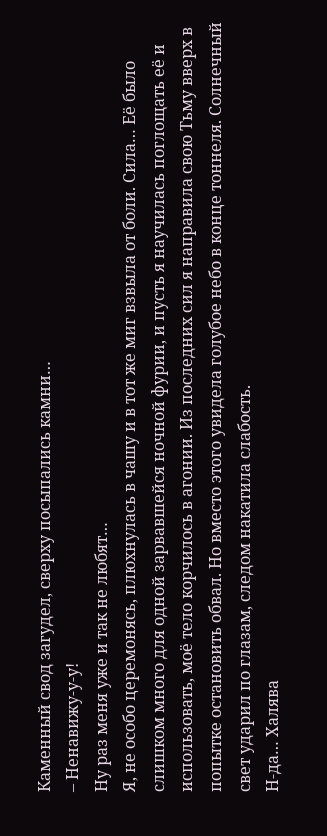Каменный свод загудел, сверху посыпались камни…
– Ненавижу-у-у!
Ну раз меня уже и так не любят…
Я, не особо церемонясь, плюхнулась в чашу и в тот же миг взвыла от боли. Сила… Её было слишком много для одной зарвавшейся ночной фурии, и пусть я научилась поглощать её и использовать, моё тело корчилось в агонии. Из последних сил я направила свою Тьму вверх в попытке остановить обвал. Но вместо этого увидела голубое небо в конце тоннеля. Солнечный свет ударил по глазам, следом накатила слабость.
Н-да… Халява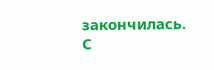закончилась.
С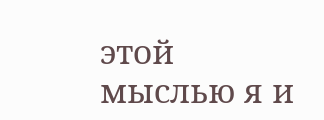этой мыслью я и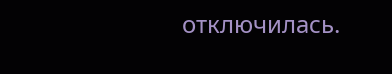отключилась.